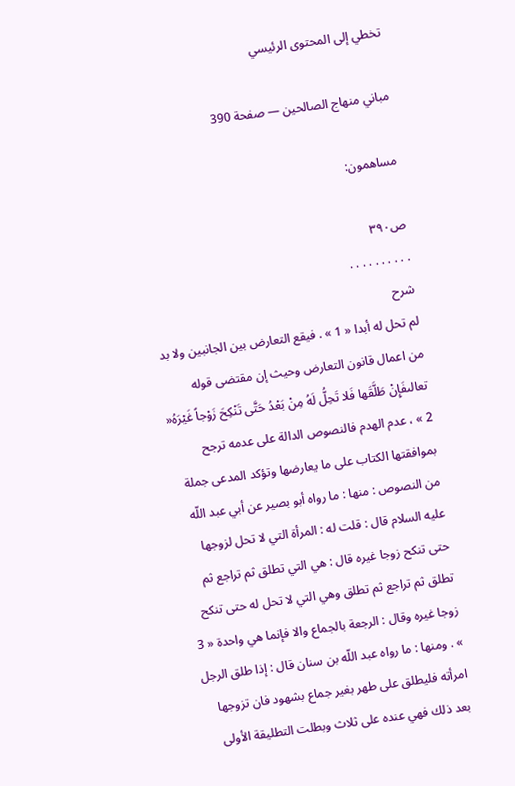تخطي إلى المحتوى الرئيسي

مباني منهاج الصالحين — صفحة 390

مساهمون:

ص٣٩٠
. . . . . . . . . .
شرح
لم تحل له أبدا « 1 » . فيقع التعارض بين الجانبين ولا بد من اعمال قانون التعارض وحيث إن مقتضى قوله تعالىفَإِنْ طَلَّقَها فَلا تَحِلُّ لَهُ مِنْ بَعْدُ حَتَّى تَنْكِحَ زَوْجاً غَيْرَهُ« 2 » ، عدم الهدم فالنصوص الدالة على عدمه ترجح بموافقتها الكتاب على ما يعارضها وتؤكد المدعى جملة من النصوص : منها : ما رواه أبو بصير عن أبي عبد اللّه عليه السلام قال : قلت له : المرأة التي لا تحل لزوجها حتى تنكح زوجا غيره قال : هي التي تطلق ثم تراجع ثم تطلق ثم تراجع ثم تطلق وهي التي لا تحل له حتى تنكح زوجا غيره وقال : الرجعة بالجماع والا فإنما هي واحدة « 3 » . ومنها : ما رواه عبد اللّه بن سنان قال : إذا طلق الرجل امرأته فليطلق على طهر بغير جماع بشهود فان تزوجها بعد ذلك فهي عنده على ثلاث وبطلت التطليقة الأولى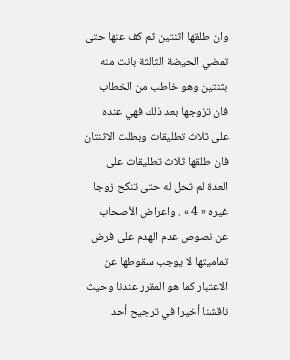وان طلقها اثنتين ثم كف عنها حتى تمضي الحيضة الثالثة بانت منه بثنتين وهو خاطب من الخطاب فان تزوجها بعد ذلك فهي عنده على ثلاث تطليقات وبطلت الاثنتان فان طلقها ثلاث تطليقات على العدة لم تحل له حتى تنكح زوجا غيره « 4 » . واعراض الأصحاب عن نصوص عدم الهدم على فرض تماميتها لا يوجب سقوطها عن الاعتبار كما هو المقرر عندنا وحيث ناقشنا أخيرا في ترجيح أحد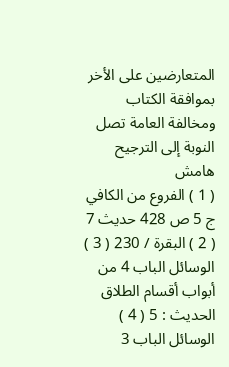المتعارضين على الأخر بموافقة الكتاب ومخالفة العامة تصل النوبة إلى الترجيح
هامش
( 1 ) الفروع من الكافي ج 5 ص 428 حديث 7 ( 2 ) البقرة / 230 ( 3 ) الوسائل الباب 4 من أبواب أقسام الطلاق الحديث : 5 ( 4 ) الوسائل الباب 3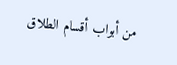من أبواب أقسام الطلاق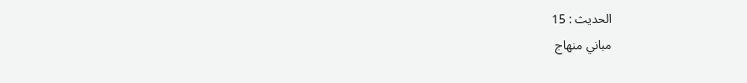الحديث : 15
مباني منهاج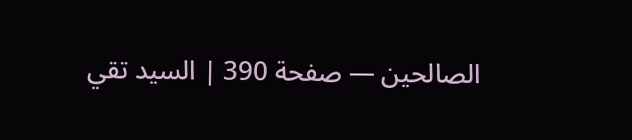الصالحين — صفحة 390 | السيد تقي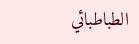الطباطبائي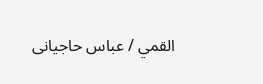القمي / عباس حاجيانى